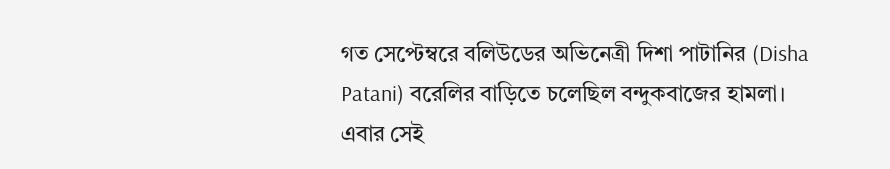গত সেপ্টেম্বরে বলিউডের অভিনেত্রী দিশা পাটানির (Disha Patani) বরেলির বাড়িতে চলেছিল বন্দুকবাজের হামলা। এবার সেই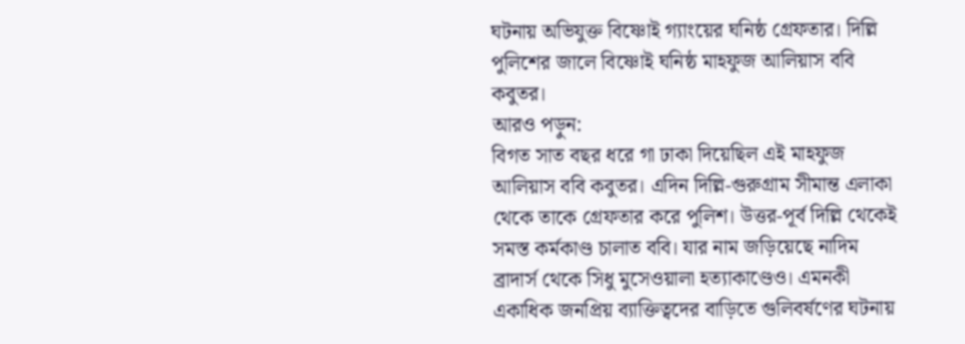ঘটনায় অভিযুক্ত বিষ্ণোই গ্যাংয়ের ঘনিষ্ঠ গ্রেফতার। দিল্লি পুলিশের জালে বিষ্ণোই ঘনিষ্ঠ মাহফুজ আলিয়াস ববি কবুতর।
আরও পড়ুন:
বিগত সাত বছর ধরে গা ঢাকা দিয়েছিল এই মাহফুজ আলিয়াস ববি কবুতর। এদিন দিল্লি-গুরুগ্রাম সীমান্ত এলাকা থেকে তাকে গ্রেফতার করে পুলিশ। উত্তর-পূর্ব দিল্লি থেকেই সমস্ত কর্মকাণ্ড চালাত ববি। যার নাম জড়িয়েছে নাদিম ব্রাদার্স থেকে সিধু মুসেওয়ালা হত্যাকাণ্ডেও। এমনকী একাধিক জনপ্রিয় ব্যাক্তিত্বদের বাড়িতে গুলিবর্ষণের ঘটনায়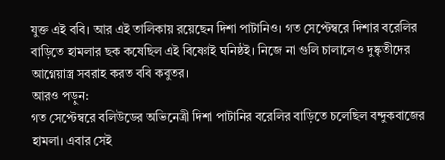যুক্ত এই ববি। আর এই তালিকায় রয়েছেন দিশা পাটানিও। গত সেপ্টেম্বরে দিশার বরেলির বাড়িতে হামলার ছক কষেছিল এই বিষ্ণোই ঘনিষ্ঠই। নিজে না গুলি চালালেও দুষ্কৃতীদের আগ্নেয়াস্ত্র সবরাহ করত ববি কবুতর।
আরও পড়ুন:
গত সেপ্টেম্বরে বলিউডের অভিনেত্রী দিশা পাটানির বরেলির বাড়িতে চলেছিল বন্দুকবাজের হামলা। এবার সেই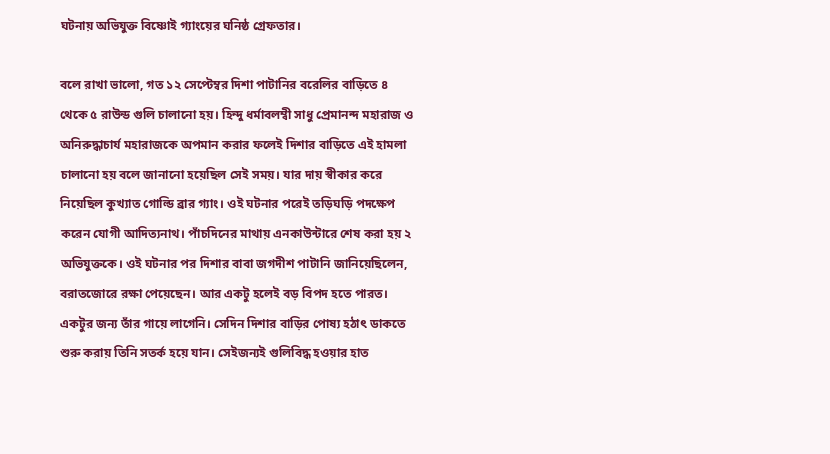ঘটনায় অভিযুক্ত বিষ্ণোই গ্যাংয়ের ঘনিষ্ঠ গ্রেফতার।

বলে রাখা ভালো, গত ১২ সেপ্টেম্বর দিশা পাটানির বরেলির বাড়িতে ৪ থেকে ৫ রাউন্ড গুলি চালানো হয়। হিন্দু ধর্মাবলম্বী সাধু প্রেমানন্দ মহারাজ ও অনিরুদ্ধাচার্য মহারাজকে অপমান করার ফলেই দিশার বাড়িতে এই হামলা চালানো হয় বলে জানানো হয়েছিল সেই সময়। যার দায় স্বীকার করে নিয়েছিল কুখ্যাত গোল্ডি ব্রার গ্যাং। ওই ঘটনার পরেই তড়িঘড়ি পদক্ষেপ করেন যোগী আদিত্যনাথ। পাঁচদিনের মাথায় এনকাউন্টারে শেষ করা হয় ২ অভিযুক্তকে। ওই ঘটনার পর দিশার বাবা জগদীশ পাটানি জানিয়েছিলেন, বরাতজোরে রক্ষা পেয়েছেন। আর একটু হলেই বড় বিপদ হতে পারত। একটুর জন্য তাঁর গায়ে লাগেনি। সেদিন দিশার বাড়ির পোষ্য হঠাৎ ডাকতে শুরু করায় তিনি সতর্ক হয়ে যান। সেইজন্যই গুলিবিদ্ধ হওয়ার হাত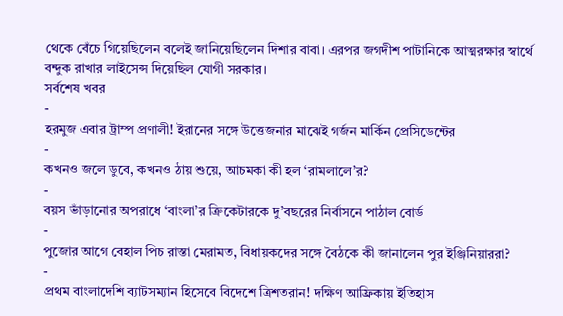থেকে বেঁচে গিয়েছিলেন বলেই জানিয়েছিলেন দিশার বাবা। এরপর জগদীশ পাটানিকে আত্মরক্ষার স্বার্থে বন্দুক রাখার লাইসেন্স দিয়েছিল যোগী সরকার।
সর্বশেষ খবর
-
হরমুজ এবার ট্রাম্প প্রণালী! ইরানের সঙ্গে উত্তেজনার মাঝেই গর্জন মার্কিন প্রেসিডেন্টের
-
কখনও জলে ডুবে, কখনও ঠায় শুয়ে, আচমকা কী হল ‘রামলালে’র?
-
বয়স ভাঁড়ানোর অপরাধে ‘বাংলা’র ক্রিকেটারকে দু’বছরের নির্বাসনে পাঠাল বোর্ড
-
পুজোর আগে বেহাল পিচ রাস্তা মেরামত, বিধায়কদের সঙ্গে বৈঠকে কী জানালেন পুর ইঞ্জিনিয়াররা?
-
প্রথম বাংলাদেশি ব্যাটসম্যান হিসেবে বিদেশে ত্রিশতরান! দক্ষিণ আফ্রিকায় ইতিহাস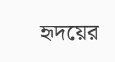হৃদয়ের